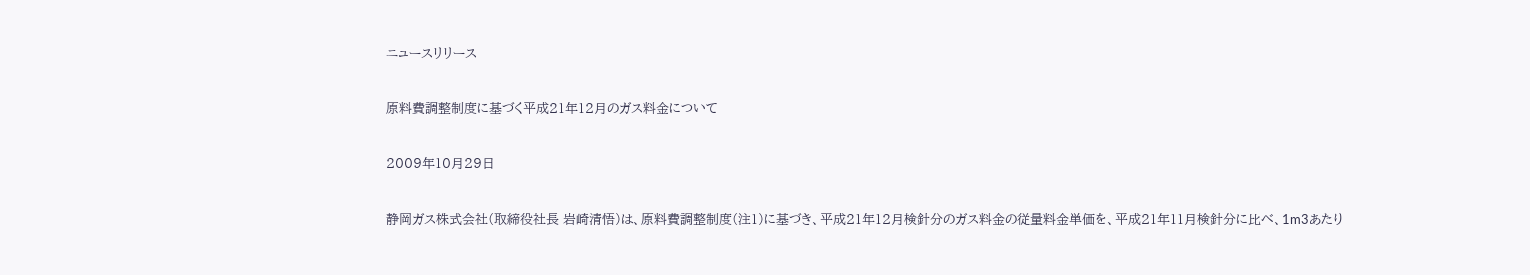ニュースリリース

原料費調整制度に基づく平成21年12月のガス料金について

2009年10月29日

静岡ガス株式会社(取締役社長 岩崎清悟)は、原料費調整制度(注1)に基づき、平成21年12月検針分のガス料金の従量料金単価を、平成21年11月検針分に比べ、1m3あたり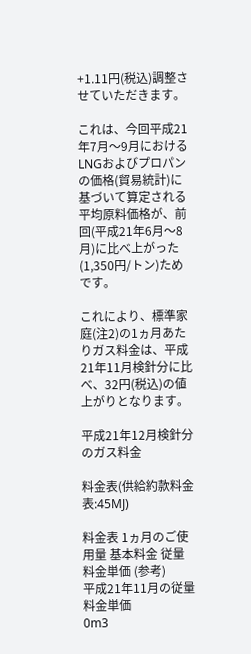+1.11円(税込)調整させていただきます。

これは、今回平成21年7月〜9月におけるLNGおよびプロパンの価格(貿易統計)に基づいて算定される平均原料価格が、前回(平成21年6月〜8月)に比べ上がった(1,350円/トン)ためです。

これにより、標準家庭(注2)の1ヵ月あたりガス料金は、平成21年11月検針分に比べ、32円(税込)の値上がりとなります。

平成21年12月検針分のガス料金

料金表(供給約款料金表:45MJ)

料金表 1ヵ月のご使用量 基本料金 従量料金単価 (参考)
平成21年11月の従量料金単価
0m3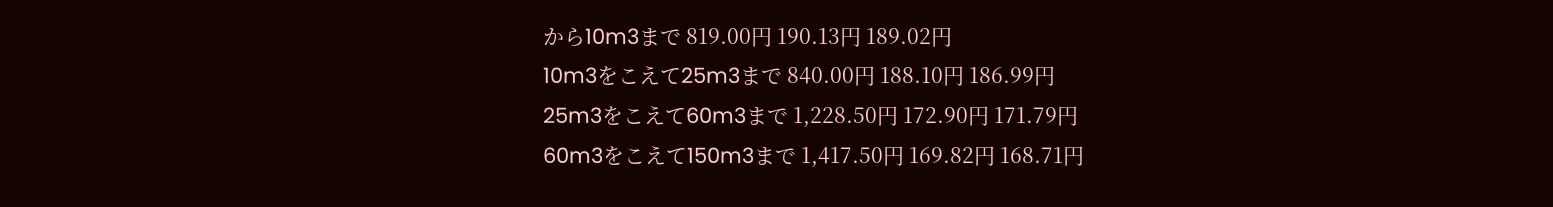から10m3まで 819.00円 190.13円 189.02円
10m3をこえて25m3まで 840.00円 188.10円 186.99円
25m3をこえて60m3まで 1,228.50円 172.90円 171.79円
60m3をこえて150m3まで 1,417.50円 169.82円 168.71円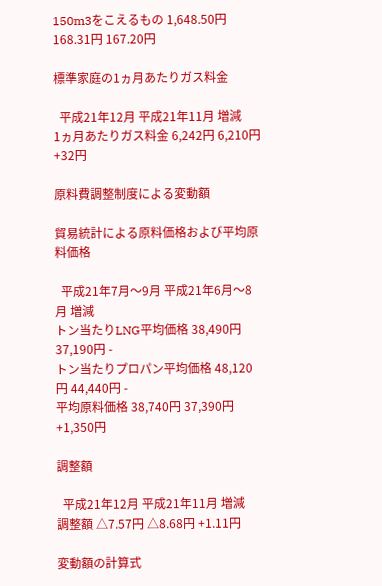150m3をこえるもの 1,648.50円 168.31円 167.20円

標準家庭の1ヵ月あたりガス料金

  平成21年12月 平成21年11月 増減
1ヵ月あたりガス料金 6,242円 6,210円 +32円

原料費調整制度による変動額

貿易統計による原料価格および平均原料価格

  平成21年7月〜9月 平成21年6月〜8月 増減
トン当たりLNG平均価格 38,490円 37,190円 -
トン当たりプロパン平均価格 48,120円 44,440円 -
平均原料価格 38,740円 37,390円 +1,350円

調整額

  平成21年12月 平成21年11月 増減
調整額 △7.57円 △8.68円 +1.11円

変動額の計算式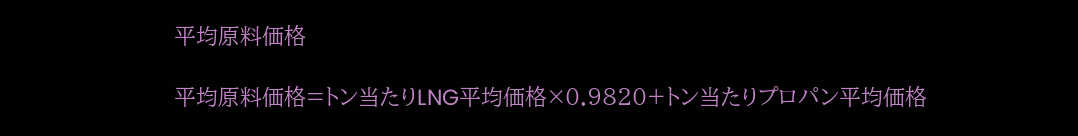平均原料価格

平均原料価格=トン当たりLNG平均価格×0.9820+トン当たりプロパン平均価格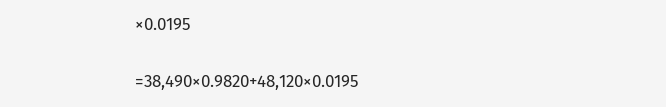×0.0195

=38,490×0.9820+48,120×0.0195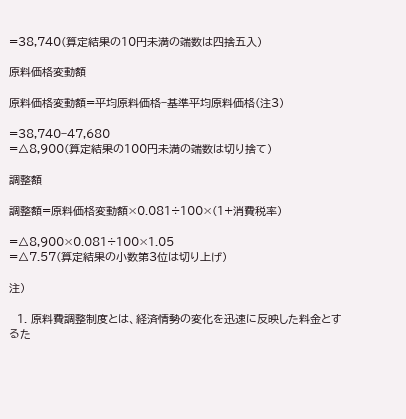=38,740(算定結果の10円未満の端数は四捨五入)

原料価格変動額

原料価格変動額=平均原料価格−基準平均原料価格(注3)

=38,740−47,680
=△8,900(算定結果の100円未満の端数は切り捨て)

調整額

調整額=原料価格変動額×0.081÷100×(1+消費税率)

=△8,900×0.081÷100×1.05
=△7.57(算定結果の小数第3位は切り上げ)

注)

  1. 原料費調整制度とは、経済情勢の変化を迅速に反映した料金とするた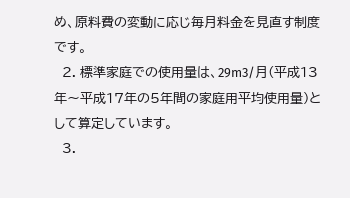め、原料費の変動に応じ毎月料金を見直す制度です。
  2. 標準家庭での使用量は、29m3/月(平成13年〜平成17年の5年間の家庭用平均使用量)として算定しています。
  3.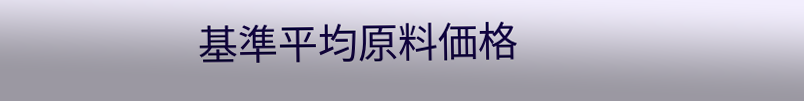基準平均原料価格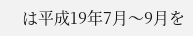は平成19年7月〜9月を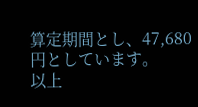算定期間とし、47,680円としています。
以上